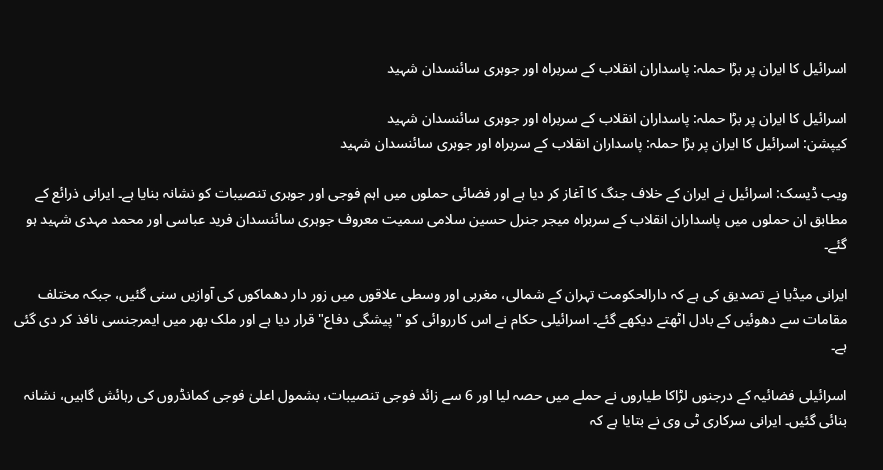اسرائیل کا ایران پر بڑا حملہ: پاسداران انقلاب کے سربراہ اور جوہری سائنسدان شہید

اسرائیل کا ایران پر بڑا حملہ: پاسداران انقلاب کے سربراہ اور جوہری سائنسدان شہید
کیپشن: اسرائیل کا ایران پر بڑا حملہ: پاسداران انقلاب کے سربراہ اور جوہری سائنسدان شہید

ویب ڈیسک: اسرائیل نے ایران کے خلاف جنگ کا آغاز کر دیا ہے اور فضائی حملوں میں اہم فوجی اور جوہری تنصیبات کو نشانہ بنایا ہے۔ ایرانی ذرائع کے مطابق ان حملوں میں پاسداران انقلاب کے سربراہ میجر جنرل حسین سلامی سمیت معروف جوہری سائنسدان فرید عباسی اور محمد مہدی شہید ہو گئے۔

ایرانی میڈیا نے تصدیق کی ہے کہ دارالحکومت تہران کے شمالی، مغربی اور وسطی علاقوں میں زور دار دھماکوں کی آوازیں سنی گئیں، جبکہ مختلف مقامات سے دھوئیں کے بادل اٹھتے دیکھے گئے۔ اسرائیلی حکام نے اس کارروائی کو "پیشگی دفاع" قرار دیا ہے اور ملک بھر میں ایمرجنسی نافذ کر دی گئی ہے۔

اسرائیلی فضائیہ کے درجنوں لڑاکا طیاروں نے حملے میں حصہ لیا اور 6 سے زائد فوجی تنصیبات، بشمول اعلیٰ فوجی کمانڈروں کی رہائش گاہیں، نشانہ بنائی گئیں۔ ایرانی سرکاری ٹی وی نے بتایا ہے کہ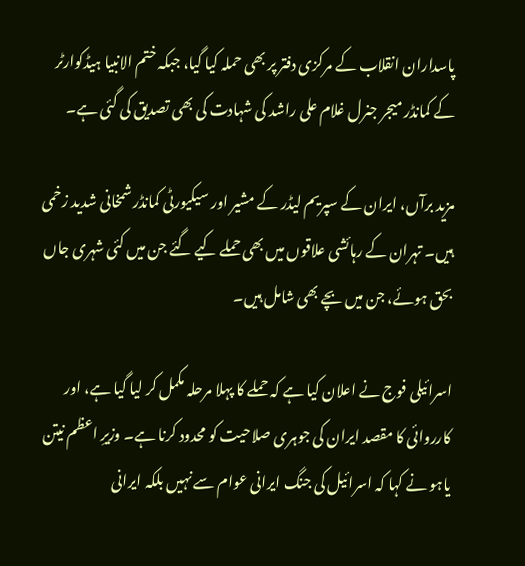پاسداران انقلاب کے مرکزی دفتر پر بھی حملہ کیا گیا، جبکہ ختم الانبیا ہیڈکوارٹر کے کمانڈر میجر جنرل غلام علی راشد کی شہادت کی بھی تصدیق کی گئی ہے۔

مزید برآں، ایران کے سپریم لیڈر کے مشیر اور سیکیورٹی کمانڈر شمخانی شدید زخمی ہیں۔ تہران کے رہائشی علاقوں میں بھی حملے کیے گئے جن میں کئی شہری جاں بحق ہوئے، جن میں بچے بھی شامل ہیں۔

اسرائیلی فوج نے اعلان کیا ہے کہ حملے کا پہلا مرحلہ مکمل کر لیا گیا ہے، اور کارروائی کا مقصد ایران کی جوہری صلاحیت کو محدود کرنا ہے۔ وزیرِ اعظم نیتن یاہو نے کہا کہ اسرائیل کی جنگ ایرانی عوام سے نہیں بلکہ ایرانی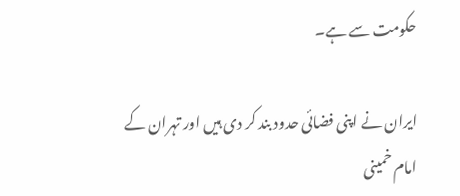حکومت سے ہے۔

ایران نے اپنی فضائی حدود بند کر دی ہیں اور تہران کے امام خمینی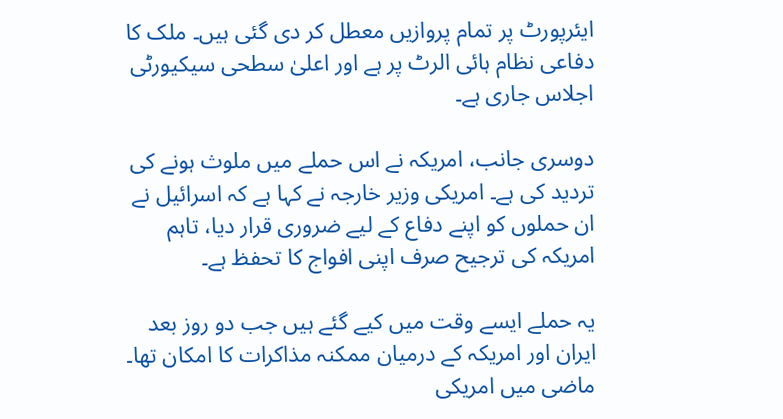ایئرپورٹ پر تمام پروازیں معطل کر دی گئی ہیں۔ ملک کا دفاعی نظام ہائی الرٹ پر ہے اور اعلیٰ سطحی سیکیورٹی اجلاس جاری ہے۔

دوسری جانب، امریکہ نے اس حملے میں ملوث ہونے کی تردید کی ہے۔ امریکی وزیر خارجہ نے کہا ہے کہ اسرائیل نے ان حملوں کو اپنے دفاع کے لیے ضروری قرار دیا، تاہم امریکہ کی ترجیح صرف اپنی افواج کا تحفظ ہے۔

یہ حملے ایسے وقت میں کیے گئے ہیں جب دو روز بعد ایران اور امریکہ کے درمیان ممکنہ مذاکرات کا امکان تھا۔ ماضی میں امریکی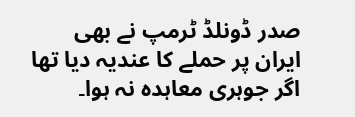صدر ڈونلڈ ٹرمپ نے بھی ایران پر حملے کا عندیہ دیا تھا اگر جوہری معاہدہ نہ ہوا۔